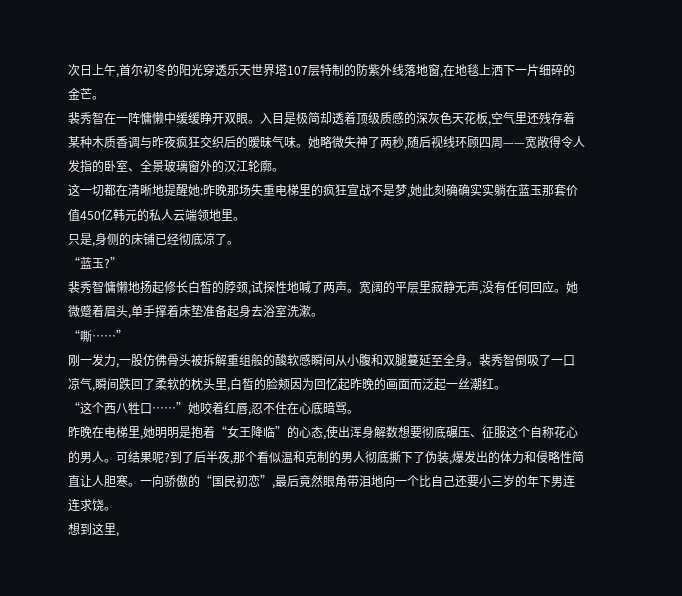次日上午,首尔初冬的阳光穿透乐天世界塔107层特制的防紫外线落地窗,在地毯上洒下一片细碎的金芒。
裴秀智在一阵慵懒中缓缓睁开双眼。入目是极简却透着顶级质感的深灰色天花板,空气里还残存着某种木质香调与昨夜疯狂交织后的暧昧气味。她略微失神了两秒,随后视线环顾四周——宽敞得令人发指的卧室、全景玻璃窗外的汉江轮廓。
这一切都在清晰地提醒她:昨晚那场失重电梯里的疯狂宣战不是梦,她此刻确确实实躺在蓝玉那套价值450亿韩元的私人云端领地里。
只是,身侧的床铺已经彻底凉了。
“蓝玉?”
裴秀智慵懒地扬起修长白皙的脖颈,试探性地喊了两声。宽阔的平层里寂静无声,没有任何回应。她微蹙着眉头,单手撑着床垫准备起身去浴室洗漱。
“嘶……”
刚一发力,一股仿佛骨头被拆解重组般的酸软感瞬间从小腹和双腿蔓延至全身。裴秀智倒吸了一口凉气,瞬间跌回了柔软的枕头里,白皙的脸颊因为回忆起昨晚的画面而泛起一丝潮红。
“这个西八牲口……”她咬着红唇,忍不住在心底暗骂。
昨晚在电梯里,她明明是抱着“女王降临”的心态,使出浑身解数想要彻底碾压、征服这个自称花心的男人。可结果呢?到了后半夜,那个看似温和克制的男人彻底撕下了伪装,爆发出的体力和侵略性简直让人胆寒。一向骄傲的“国民初恋”,最后竟然眼角带泪地向一个比自己还要小三岁的年下男连连求饶。
想到这里,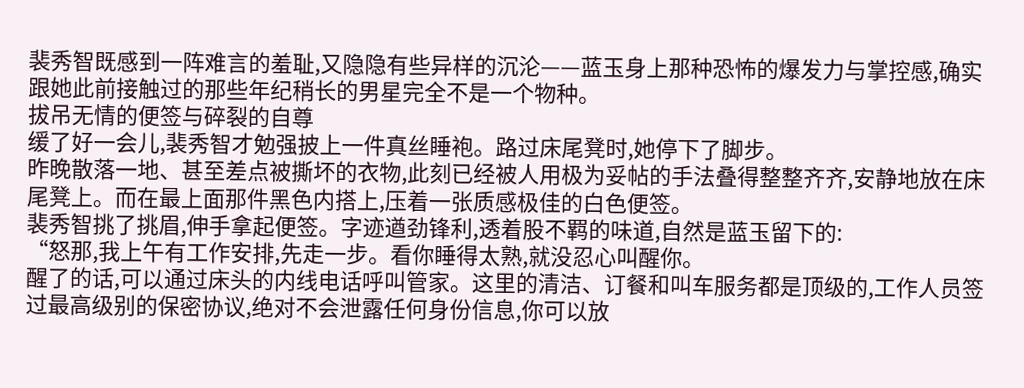裴秀智既感到一阵难言的羞耻,又隐隐有些异样的沉沦——蓝玉身上那种恐怖的爆发力与掌控感,确实跟她此前接触过的那些年纪稍长的男星完全不是一个物种。
拔吊无情的便签与碎裂的自尊
缓了好一会儿,裴秀智才勉强披上一件真丝睡袍。路过床尾凳时,她停下了脚步。
昨晚散落一地、甚至差点被撕坏的衣物,此刻已经被人用极为妥帖的手法叠得整整齐齐,安静地放在床尾凳上。而在最上面那件黑色内搭上,压着一张质感极佳的白色便签。
裴秀智挑了挑眉,伸手拿起便签。字迹遒劲锋利,透着股不羁的味道,自然是蓝玉留下的:
“怒那,我上午有工作安排,先走一步。看你睡得太熟,就没忍心叫醒你。
醒了的话,可以通过床头的内线电话呼叫管家。这里的清洁、订餐和叫车服务都是顶级的,工作人员签过最高级别的保密协议,绝对不会泄露任何身份信息,你可以放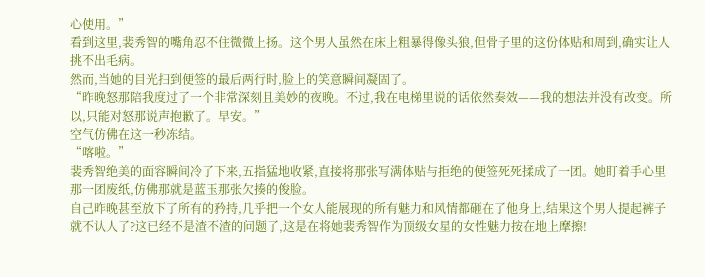心使用。”
看到这里,裴秀智的嘴角忍不住微微上扬。这个男人虽然在床上粗暴得像头狼,但骨子里的这份体贴和周到,确实让人挑不出毛病。
然而,当她的目光扫到便签的最后两行时,脸上的笑意瞬间凝固了。
“昨晚怒那陪我度过了一个非常深刻且美妙的夜晚。不过,我在电梯里说的话依然奏效——我的想法并没有改变。所以,只能对怒那说声抱歉了。早安。”
空气仿佛在这一秒冻结。
“喀啦。”
裴秀智绝美的面容瞬间冷了下来,五指猛地收紧,直接将那张写满体贴与拒绝的便签死死揉成了一团。她盯着手心里那一团废纸,仿佛那就是蓝玉那张欠揍的俊脸。
自己昨晚甚至放下了所有的矜持,几乎把一个女人能展现的所有魅力和风情都砸在了他身上,结果这个男人提起裤子就不认人了?这已经不是渣不渣的问题了,这是在将她裴秀智作为顶级女星的女性魅力按在地上摩擦!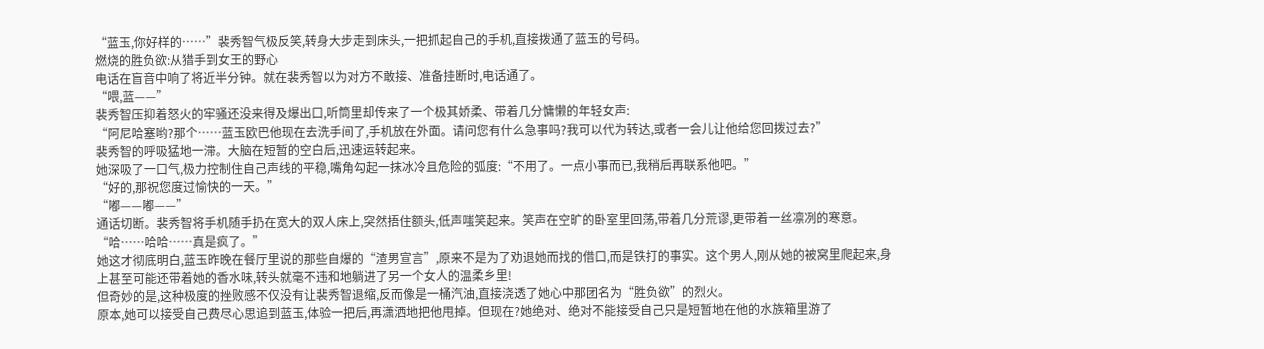“蓝玉,你好样的……”裴秀智气极反笑,转身大步走到床头,一把抓起自己的手机,直接拨通了蓝玉的号码。
燃烧的胜负欲:从猎手到女王的野心
电话在盲音中响了将近半分钟。就在裴秀智以为对方不敢接、准备挂断时,电话通了。
“喂,蓝——”
裴秀智压抑着怒火的牢骚还没来得及爆出口,听筒里却传来了一个极其娇柔、带着几分慵懒的年轻女声:
“阿尼哈塞哟?那个……蓝玉欧巴他现在去洗手间了,手机放在外面。请问您有什么急事吗?我可以代为转达,或者一会儿让他给您回拨过去?”
裴秀智的呼吸猛地一滞。大脑在短暂的空白后,迅速运转起来。
她深吸了一口气,极力控制住自己声线的平稳,嘴角勾起一抹冰冷且危险的弧度:“不用了。一点小事而已,我稍后再联系他吧。”
“好的,那祝您度过愉快的一天。”
“嘟——嘟——”
通话切断。裴秀智将手机随手扔在宽大的双人床上,突然捂住额头,低声嗤笑起来。笑声在空旷的卧室里回荡,带着几分荒谬,更带着一丝凛冽的寒意。
“哈……哈哈……真是疯了。”
她这才彻底明白,蓝玉昨晚在餐厅里说的那些自爆的“渣男宣言”,原来不是为了劝退她而找的借口,而是铁打的事实。这个男人,刚从她的被窝里爬起来,身上甚至可能还带着她的香水味,转头就毫不违和地躺进了另一个女人的温柔乡里!
但奇妙的是,这种极度的挫败感不仅没有让裴秀智退缩,反而像是一桶汽油,直接浇透了她心中那团名为“胜负欲”的烈火。
原本,她可以接受自己费尽心思追到蓝玉,体验一把后,再潇洒地把他甩掉。但现在?她绝对、绝对不能接受自己只是短暂地在他的水族箱里游了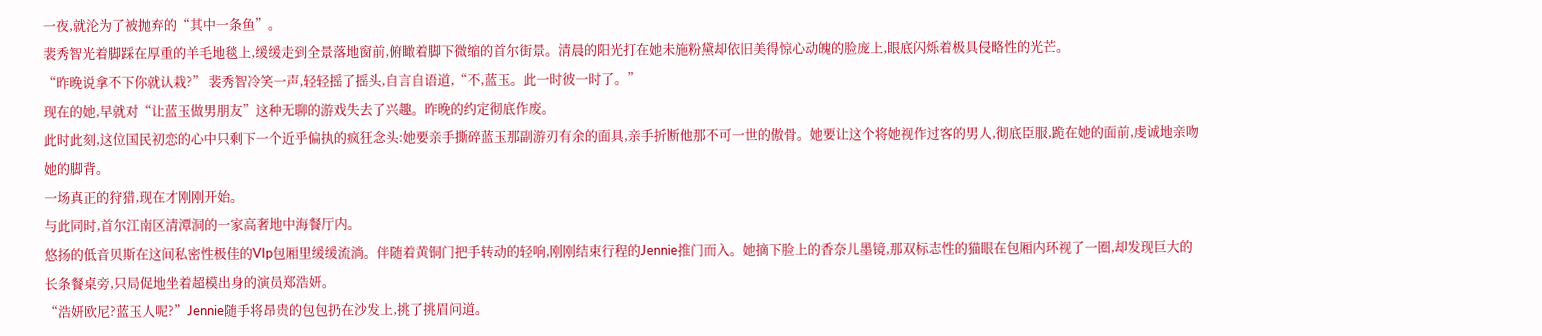一夜,就沦为了被抛弃的“其中一条鱼”。
裴秀智光着脚踩在厚重的羊毛地毯上,缓缓走到全景落地窗前,俯瞰着脚下微缩的首尔街景。清晨的阳光打在她未施粉黛却依旧美得惊心动魄的脸庞上,眼底闪烁着极具侵略性的光芒。
“昨晚说拿不下你就认栽?” 裴秀智冷笑一声,轻轻摇了摇头,自言自语道,“不,蓝玉。此一时彼一时了。”
现在的她,早就对“让蓝玉做男朋友”这种无聊的游戏失去了兴趣。昨晚的约定彻底作废。
此时此刻,这位国民初恋的心中只剩下一个近乎偏执的疯狂念头:她要亲手撕碎蓝玉那副游刃有余的面具,亲手折断他那不可一世的傲骨。她要让这个将她视作过客的男人,彻底臣服,跪在她的面前,虔诚地亲吻她的脚背。
一场真正的狩猎,现在才刚刚开始。
与此同时,首尔江南区清潭洞的一家高奢地中海餐厅内。
悠扬的低音贝斯在这间私密性极佳的VIp包厢里缓缓流淌。伴随着黄铜门把手转动的轻响,刚刚结束行程的Jennie推门而入。她摘下脸上的香奈儿墨镜,那双标志性的猫眼在包厢内环视了一圈,却发现巨大的长条餐桌旁,只局促地坐着超模出身的演员郑浩妍。
“浩妍欧尼?蓝玉人呢?”Jennie随手将昂贵的包包扔在沙发上,挑了挑眉问道。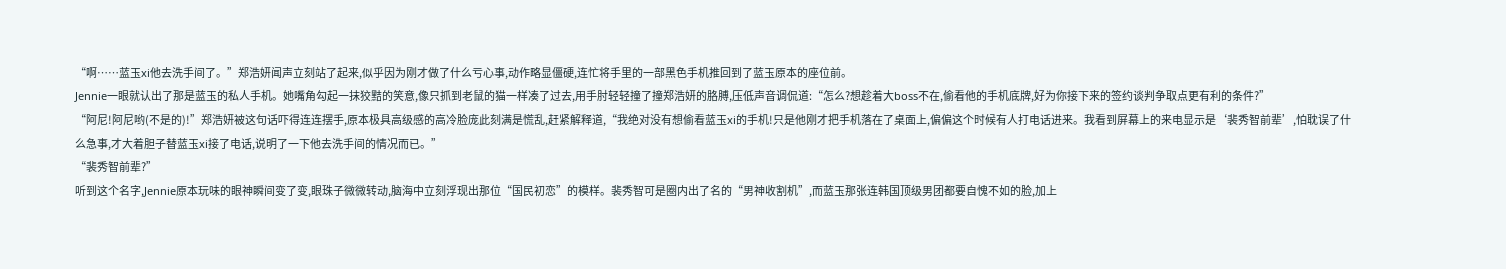“啊……蓝玉xi他去洗手间了。”郑浩妍闻声立刻站了起来,似乎因为刚才做了什么亏心事,动作略显僵硬,连忙将手里的一部黑色手机推回到了蓝玉原本的座位前。
Jennie一眼就认出了那是蓝玉的私人手机。她嘴角勾起一抹狡黠的笑意,像只抓到老鼠的猫一样凑了过去,用手肘轻轻撞了撞郑浩妍的胳膊,压低声音调侃道:“怎么?想趁着大boss不在,偷看他的手机底牌,好为你接下来的签约谈判争取点更有利的条件?”
“阿尼!阿尼哟(不是的)!”郑浩妍被这句话吓得连连摆手,原本极具高级感的高冷脸庞此刻满是慌乱,赶紧解释道,“我绝对没有想偷看蓝玉xi的手机!只是他刚才把手机落在了桌面上,偏偏这个时候有人打电话进来。我看到屏幕上的来电显示是‘裴秀智前辈’,怕耽误了什么急事,才大着胆子替蓝玉xi接了电话,说明了一下他去洗手间的情况而已。”
“裴秀智前辈?”
听到这个名字,Jennie原本玩味的眼神瞬间变了变,眼珠子微微转动,脑海中立刻浮现出那位“国民初恋”的模样。裴秀智可是圈内出了名的“男神收割机”,而蓝玉那张连韩国顶级男团都要自愧不如的脸,加上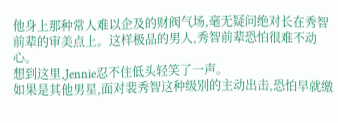他身上那种常人难以企及的财阀气场,毫无疑问绝对长在秀智前辈的审美点上。这样极品的男人,秀智前辈恐怕很难不动心。
想到这里,Jennie忍不住低头轻笑了一声。
如果是其他男星,面对裴秀智这种级别的主动出击,恐怕早就缴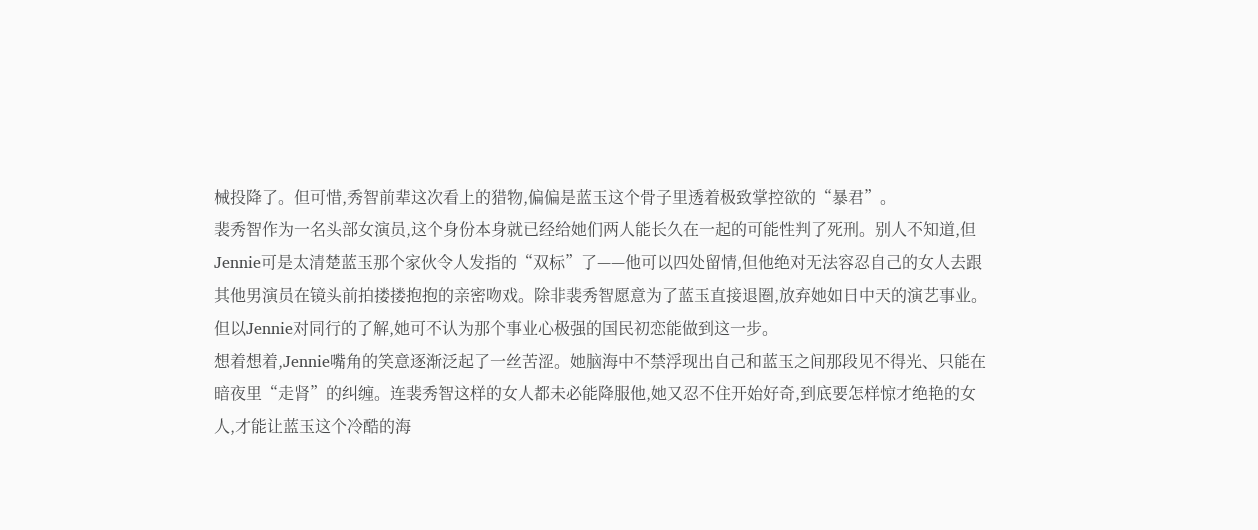械投降了。但可惜,秀智前辈这次看上的猎物,偏偏是蓝玉这个骨子里透着极致掌控欲的“暴君”。
裴秀智作为一名头部女演员,这个身份本身就已经给她们两人能长久在一起的可能性判了死刑。别人不知道,但Jennie可是太清楚蓝玉那个家伙令人发指的“双标”了——他可以四处留情,但他绝对无法容忍自己的女人去跟其他男演员在镜头前拍搂搂抱抱的亲密吻戏。除非裴秀智愿意为了蓝玉直接退圈,放弃她如日中天的演艺事业。但以Jennie对同行的了解,她可不认为那个事业心极强的国民初恋能做到这一步。
想着想着,Jennie嘴角的笑意逐渐泛起了一丝苦涩。她脑海中不禁浮现出自己和蓝玉之间那段见不得光、只能在暗夜里“走肾”的纠缠。连裴秀智这样的女人都未必能降服他,她又忍不住开始好奇,到底要怎样惊才绝艳的女人,才能让蓝玉这个冷酷的海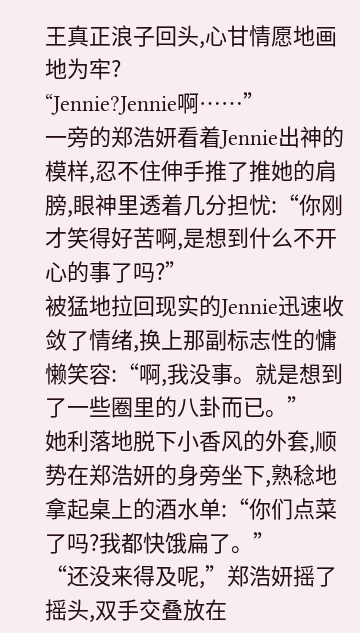王真正浪子回头,心甘情愿地画地为牢?
“Jennie?Jennie啊……”
一旁的郑浩妍看着Jennie出神的模样,忍不住伸手推了推她的肩膀,眼神里透着几分担忧:“你刚才笑得好苦啊,是想到什么不开心的事了吗?”
被猛地拉回现实的Jennie迅速收敛了情绪,换上那副标志性的慵懒笑容:“啊,我没事。就是想到了一些圈里的八卦而已。”
她利落地脱下小香风的外套,顺势在郑浩妍的身旁坐下,熟稔地拿起桌上的酒水单:“你们点菜了吗?我都快饿扁了。”
“还没来得及呢,”郑浩妍摇了摇头,双手交叠放在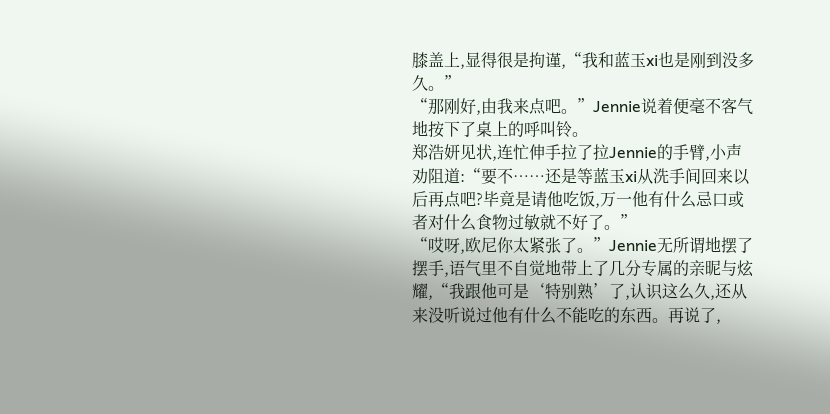膝盖上,显得很是拘谨,“我和蓝玉xi也是刚到没多久。”
“那刚好,由我来点吧。”Jennie说着便毫不客气地按下了桌上的呼叫铃。
郑浩妍见状,连忙伸手拉了拉Jennie的手臂,小声劝阻道:“要不……还是等蓝玉xi从洗手间回来以后再点吧?毕竟是请他吃饭,万一他有什么忌口或者对什么食物过敏就不好了。”
“哎呀,欧尼你太紧张了。”Jennie无所谓地摆了摆手,语气里不自觉地带上了几分专属的亲昵与炫耀,“我跟他可是‘特别熟’了,认识这么久,还从来没听说过他有什么不能吃的东西。再说了,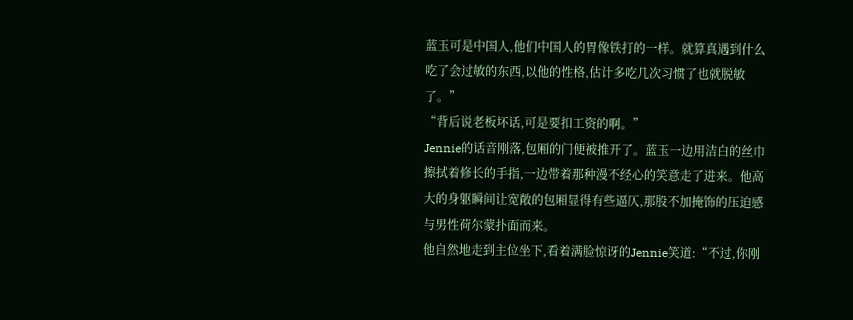蓝玉可是中国人,他们中国人的胃像铁打的一样。就算真遇到什么吃了会过敏的东西,以他的性格,估计多吃几次习惯了也就脱敏了。”
“背后说老板坏话,可是要扣工资的啊。”
Jennie的话音刚落,包厢的门便被推开了。蓝玉一边用洁白的丝巾擦拭着修长的手指,一边带着那种漫不经心的笑意走了进来。他高大的身躯瞬间让宽敞的包厢显得有些逼仄,那股不加掩饰的压迫感与男性荷尔蒙扑面而来。
他自然地走到主位坐下,看着满脸惊讶的Jennie笑道:“不过,你刚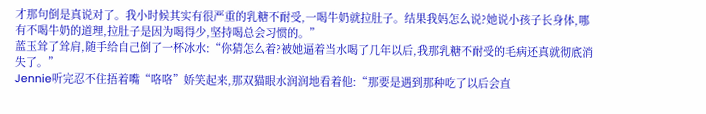才那句倒是真说对了。我小时候其实有很严重的乳糖不耐受,一喝牛奶就拉肚子。结果我妈怎么说?她说小孩子长身体,哪有不喝牛奶的道理,拉肚子是因为喝得少,坚持喝总会习惯的。”
蓝玉耸了耸肩,随手给自己倒了一杯冰水:“你猜怎么着?被她逼着当水喝了几年以后,我那乳糖不耐受的毛病还真就彻底消失了。”
Jennie听完忍不住捂着嘴“咯咯”娇笑起来,那双猫眼水润润地看着他:“那要是遇到那种吃了以后会直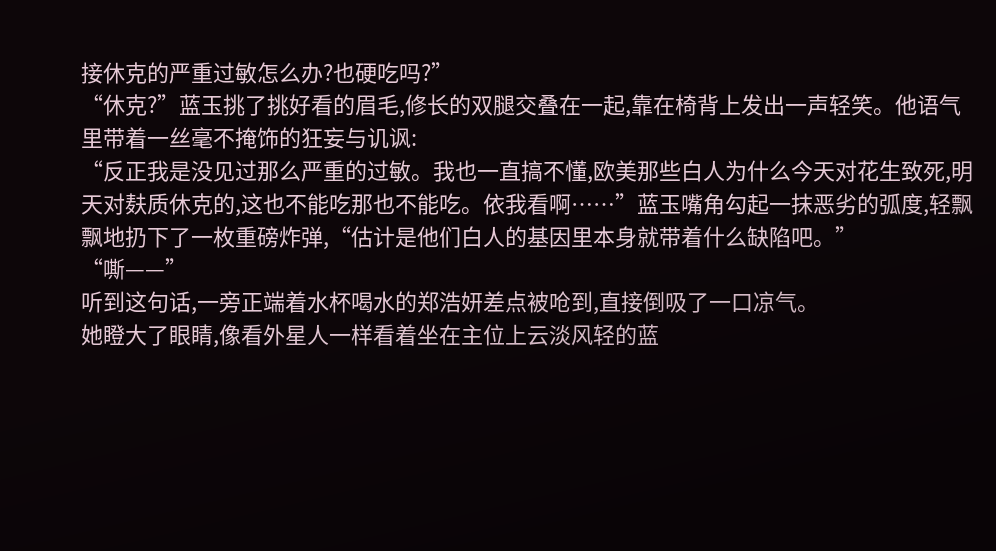接休克的严重过敏怎么办?也硬吃吗?”
“休克?”蓝玉挑了挑好看的眉毛,修长的双腿交叠在一起,靠在椅背上发出一声轻笑。他语气里带着一丝毫不掩饰的狂妄与讥讽:
“反正我是没见过那么严重的过敏。我也一直搞不懂,欧美那些白人为什么今天对花生致死,明天对麸质休克的,这也不能吃那也不能吃。依我看啊……”蓝玉嘴角勾起一抹恶劣的弧度,轻飘飘地扔下了一枚重磅炸弹,“估计是他们白人的基因里本身就带着什么缺陷吧。”
“嘶——”
听到这句话,一旁正端着水杯喝水的郑浩妍差点被呛到,直接倒吸了一口凉气。
她瞪大了眼睛,像看外星人一样看着坐在主位上云淡风轻的蓝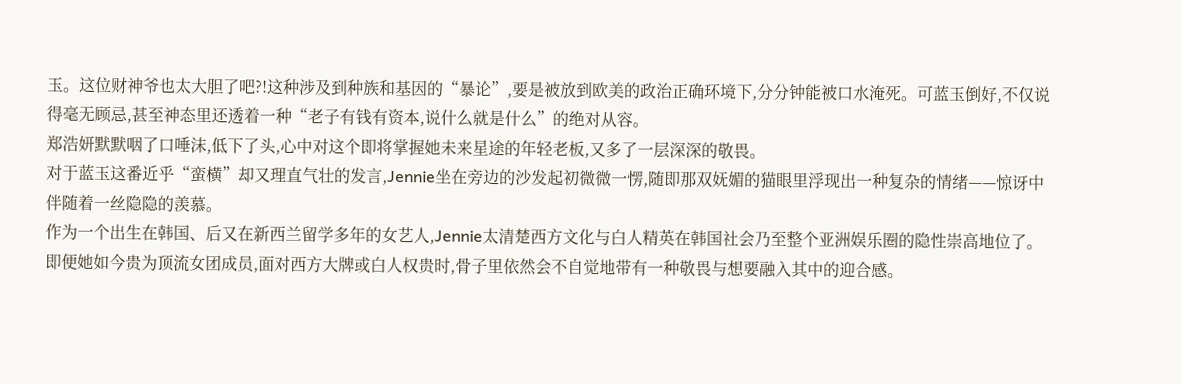玉。这位财神爷也太大胆了吧?!这种涉及到种族和基因的“暴论”,要是被放到欧美的政治正确环境下,分分钟能被口水淹死。可蓝玉倒好,不仅说得毫无顾忌,甚至神态里还透着一种“老子有钱有资本,说什么就是什么”的绝对从容。
郑浩妍默默咽了口唾沫,低下了头,心中对这个即将掌握她未来星途的年轻老板,又多了一层深深的敬畏。
对于蓝玉这番近乎“蛮横”却又理直气壮的发言,Jennie坐在旁边的沙发起初微微一愣,随即那双妩媚的猫眼里浮现出一种复杂的情绪——惊讶中伴随着一丝隐隐的羡慕。
作为一个出生在韩国、后又在新西兰留学多年的女艺人,Jennie太清楚西方文化与白人精英在韩国社会乃至整个亚洲娱乐圈的隐性崇高地位了。即便她如今贵为顶流女团成员,面对西方大牌或白人权贵时,骨子里依然会不自觉地带有一种敬畏与想要融入其中的迎合感。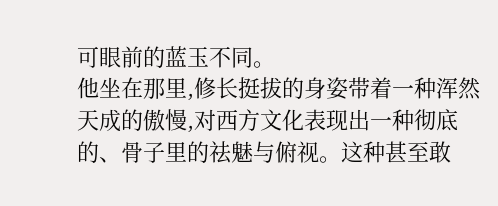可眼前的蓝玉不同。
他坐在那里,修长挺拔的身姿带着一种浑然天成的傲慢,对西方文化表现出一种彻底的、骨子里的祛魅与俯视。这种甚至敢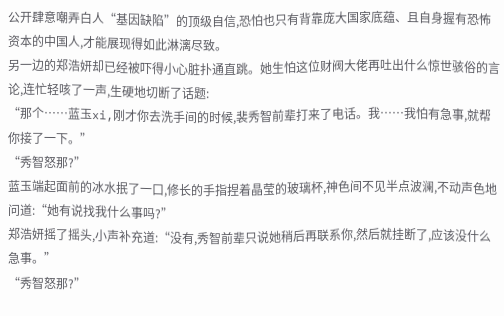公开肆意嘲弄白人“基因缺陷”的顶级自信,恐怕也只有背靠庞大国家底蕴、且自身握有恐怖资本的中国人,才能展现得如此淋漓尽致。
另一边的郑浩妍却已经被吓得小心脏扑通直跳。她生怕这位财阀大佬再吐出什么惊世骇俗的言论,连忙轻咳了一声,生硬地切断了话题:
“那个……蓝玉xi,刚才你去洗手间的时候,裴秀智前辈打来了电话。我……我怕有急事,就帮你接了一下。”
“秀智怒那?”
蓝玉端起面前的冰水抿了一口,修长的手指捏着晶莹的玻璃杯,神色间不见半点波澜,不动声色地问道:“她有说找我什么事吗?”
郑浩妍摇了摇头,小声补充道:“没有,秀智前辈只说她稍后再联系你,然后就挂断了,应该没什么急事。”
“秀智怒那?”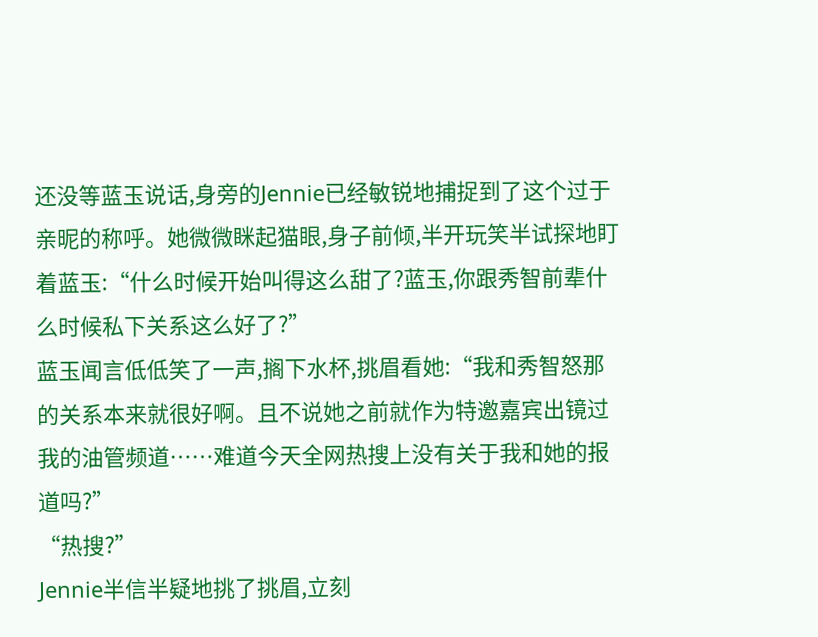还没等蓝玉说话,身旁的Jennie已经敏锐地捕捉到了这个过于亲昵的称呼。她微微眯起猫眼,身子前倾,半开玩笑半试探地盯着蓝玉:“什么时候开始叫得这么甜了?蓝玉,你跟秀智前辈什么时候私下关系这么好了?”
蓝玉闻言低低笑了一声,搁下水杯,挑眉看她:“我和秀智怒那的关系本来就很好啊。且不说她之前就作为特邀嘉宾出镜过我的油管频道……难道今天全网热搜上没有关于我和她的报道吗?”
“热搜?”
Jennie半信半疑地挑了挑眉,立刻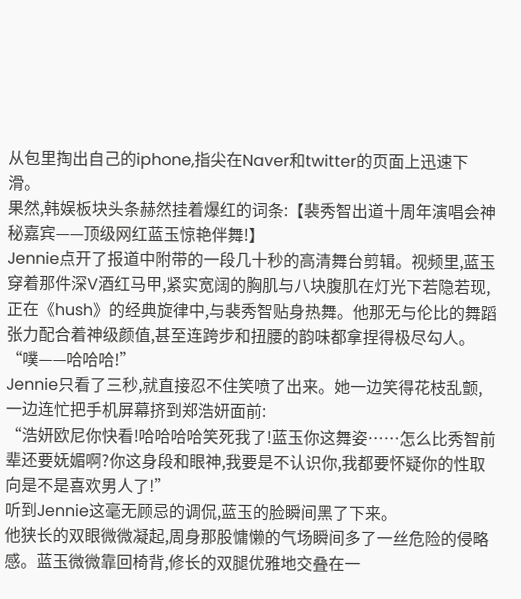从包里掏出自己的iphone,指尖在Naver和twitter的页面上迅速下滑。
果然,韩娱板块头条赫然挂着爆红的词条:【裴秀智出道十周年演唱会神秘嘉宾——顶级网红蓝玉惊艳伴舞!】
Jennie点开了报道中附带的一段几十秒的高清舞台剪辑。视频里,蓝玉穿着那件深V酒红马甲,紧实宽阔的胸肌与八块腹肌在灯光下若隐若现,正在《hush》的经典旋律中,与裴秀智贴身热舞。他那无与伦比的舞蹈张力配合着神级颜值,甚至连跨步和扭腰的韵味都拿捏得极尽勾人。
“噗——哈哈哈!”
Jennie只看了三秒,就直接忍不住笑喷了出来。她一边笑得花枝乱颤,一边连忙把手机屏幕挤到郑浩妍面前:
“浩妍欧尼你快看!哈哈哈哈笑死我了!蓝玉你这舞姿……怎么比秀智前辈还要妩媚啊?你这身段和眼神,我要是不认识你,我都要怀疑你的性取向是不是喜欢男人了!”
听到Jennie这毫无顾忌的调侃,蓝玉的脸瞬间黑了下来。
他狭长的双眼微微凝起,周身那股慵懒的气场瞬间多了一丝危险的侵略感。蓝玉微微靠回椅背,修长的双腿优雅地交叠在一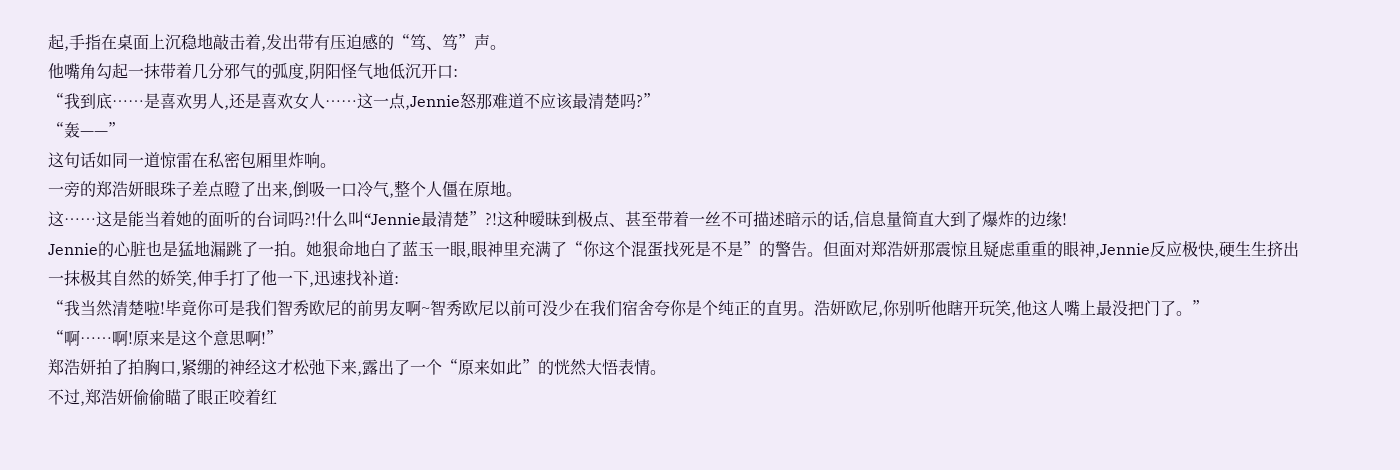起,手指在桌面上沉稳地敲击着,发出带有压迫感的“笃、笃”声。
他嘴角勾起一抹带着几分邪气的弧度,阴阳怪气地低沉开口:
“我到底……是喜欢男人,还是喜欢女人……这一点,Jennie怒那难道不应该最清楚吗?”
“轰——”
这句话如同一道惊雷在私密包厢里炸响。
一旁的郑浩妍眼珠子差点瞪了出来,倒吸一口冷气,整个人僵在原地。
这……这是能当着她的面听的台词吗?!什么叫“Jennie最清楚”?!这种暧昧到极点、甚至带着一丝不可描述暗示的话,信息量简直大到了爆炸的边缘!
Jennie的心脏也是猛地漏跳了一拍。她狠命地白了蓝玉一眼,眼神里充满了“你这个混蛋找死是不是”的警告。但面对郑浩妍那震惊且疑虑重重的眼神,Jennie反应极快,硬生生挤出一抹极其自然的娇笑,伸手打了他一下,迅速找补道:
“我当然清楚啦!毕竟你可是我们智秀欧尼的前男友啊~智秀欧尼以前可没少在我们宿舍夸你是个纯正的直男。浩妍欧尼,你别听他瞎开玩笑,他这人嘴上最没把门了。”
“啊……啊!原来是这个意思啊!”
郑浩妍拍了拍胸口,紧绷的神经这才松弛下来,露出了一个“原来如此”的恍然大悟表情。
不过,郑浩妍偷偷瞄了眼正咬着红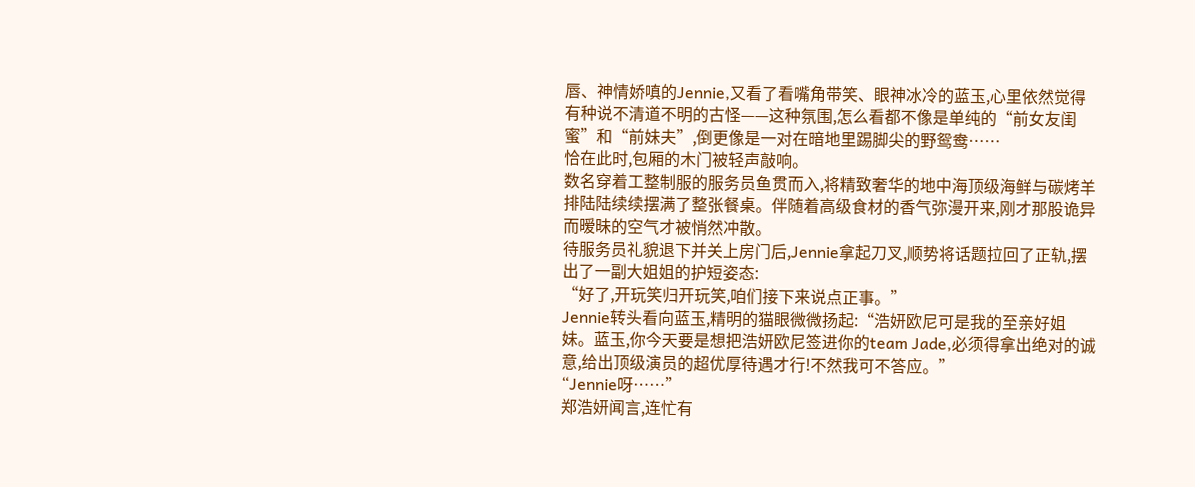唇、神情娇嗔的Jennie,又看了看嘴角带笑、眼神冰冷的蓝玉,心里依然觉得有种说不清道不明的古怪——这种氛围,怎么看都不像是单纯的“前女友闺蜜”和“前妹夫”,倒更像是一对在暗地里踢脚尖的野鸳鸯……
恰在此时,包厢的木门被轻声敲响。
数名穿着工整制服的服务员鱼贯而入,将精致奢华的地中海顶级海鲜与碳烤羊排陆陆续续摆满了整张餐桌。伴随着高级食材的香气弥漫开来,刚才那股诡异而暧昧的空气才被悄然冲散。
待服务员礼貌退下并关上房门后,Jennie拿起刀叉,顺势将话题拉回了正轨,摆出了一副大姐姐的护短姿态:
“好了,开玩笑归开玩笑,咱们接下来说点正事。”
Jennie转头看向蓝玉,精明的猫眼微微扬起:“浩妍欧尼可是我的至亲好姐妹。蓝玉,你今天要是想把浩妍欧尼签进你的team Jade,必须得拿出绝对的诚意,给出顶级演员的超优厚待遇才行!不然我可不答应。”
“Jennie呀……”
郑浩妍闻言,连忙有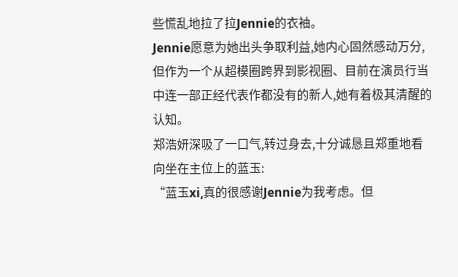些慌乱地拉了拉Jennie的衣袖。
Jennie愿意为她出头争取利益,她内心固然感动万分,但作为一个从超模圈跨界到影视圈、目前在演员行当中连一部正经代表作都没有的新人,她有着极其清醒的认知。
郑浩妍深吸了一口气,转过身去,十分诚恳且郑重地看向坐在主位上的蓝玉:
“蓝玉xi,真的很感谢Jennie为我考虑。但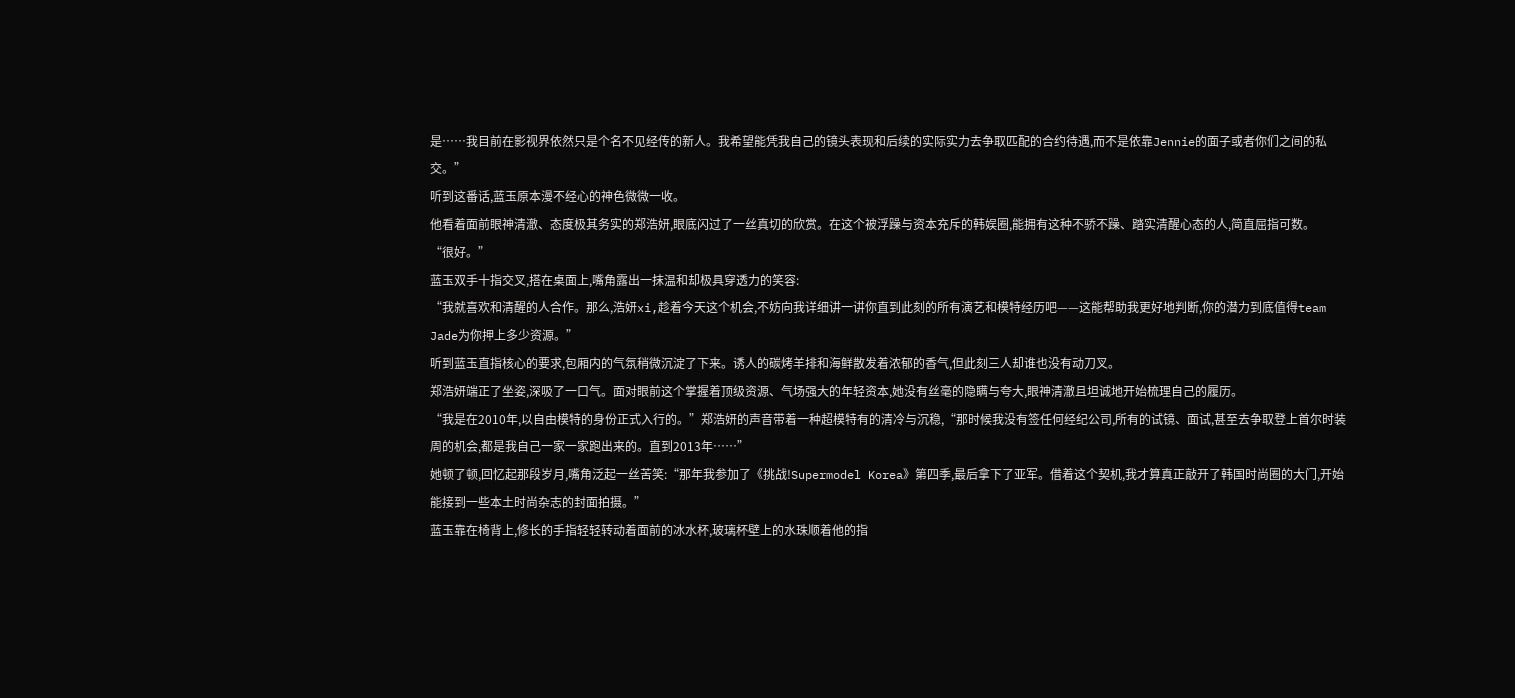是……我目前在影视界依然只是个名不见经传的新人。我希望能凭我自己的镜头表现和后续的实际实力去争取匹配的合约待遇,而不是依靠Jennie的面子或者你们之间的私交。”
听到这番话,蓝玉原本漫不经心的神色微微一收。
他看着面前眼神清澈、态度极其务实的郑浩妍,眼底闪过了一丝真切的欣赏。在这个被浮躁与资本充斥的韩娱圈,能拥有这种不骄不躁、踏实清醒心态的人,简直屈指可数。
“很好。”
蓝玉双手十指交叉,搭在桌面上,嘴角露出一抹温和却极具穿透力的笑容:
“我就喜欢和清醒的人合作。那么,浩妍xi,趁着今天这个机会,不妨向我详细讲一讲你直到此刻的所有演艺和模特经历吧——这能帮助我更好地判断,你的潜力到底值得team Jade为你押上多少资源。”
听到蓝玉直指核心的要求,包厢内的气氛稍微沉淀了下来。诱人的碳烤羊排和海鲜散发着浓郁的香气,但此刻三人却谁也没有动刀叉。
郑浩妍端正了坐姿,深吸了一口气。面对眼前这个掌握着顶级资源、气场强大的年轻资本,她没有丝毫的隐瞒与夸大,眼神清澈且坦诚地开始梳理自己的履历。
“我是在2010年,以自由模特的身份正式入行的。”郑浩妍的声音带着一种超模特有的清冷与沉稳,“那时候我没有签任何经纪公司,所有的试镜、面试,甚至去争取登上首尔时装周的机会,都是我自己一家一家跑出来的。直到2013年……”
她顿了顿,回忆起那段岁月,嘴角泛起一丝苦笑:“那年我参加了《挑战!Supermodel Korea》第四季,最后拿下了亚军。借着这个契机,我才算真正敲开了韩国时尚圈的大门,开始能接到一些本土时尚杂志的封面拍摄。”
蓝玉靠在椅背上,修长的手指轻轻转动着面前的冰水杯,玻璃杯壁上的水珠顺着他的指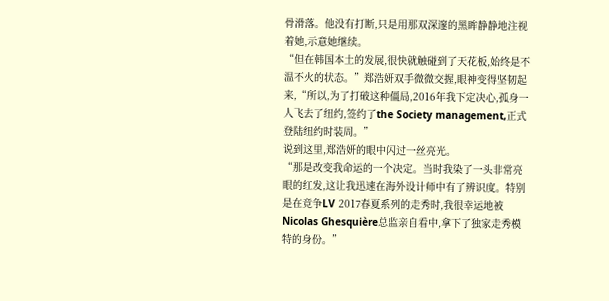骨滑落。他没有打断,只是用那双深邃的黑眸静静地注视着她,示意她继续。
“但在韩国本土的发展,很快就触碰到了天花板,始终是不温不火的状态。”郑浩妍双手微微交握,眼神变得坚韧起来,“所以,为了打破这种僵局,2016年我下定决心,孤身一人飞去了纽约,签约了the Society management,正式登陆纽约时装周。”
说到这里,郑浩妍的眼中闪过一丝亮光。
“那是改变我命运的一个决定。当时我染了一头非常亮眼的红发,这让我迅速在海外设计师中有了辨识度。特别是在竞争LV 2017春夏系列的走秀时,我很幸运地被Nicolas Ghesquière总监亲自看中,拿下了独家走秀模特的身份。”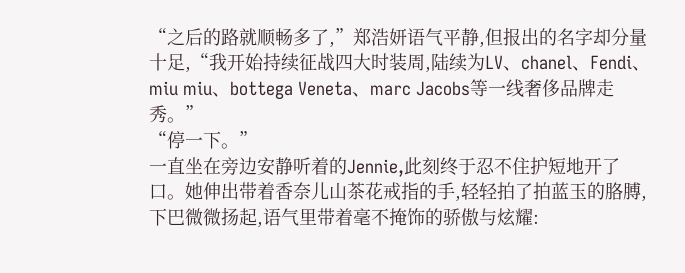“之后的路就顺畅多了,”郑浩妍语气平静,但报出的名字却分量十足,“我开始持续征战四大时装周,陆续为LV、chanel、Fendi、miu miu、bottega Veneta、marc Jacobs等一线奢侈品牌走秀。”
“停一下。”
一直坐在旁边安静听着的Jennie,此刻终于忍不住护短地开了口。她伸出带着香奈儿山茶花戒指的手,轻轻拍了拍蓝玉的胳膊,下巴微微扬起,语气里带着毫不掩饰的骄傲与炫耀: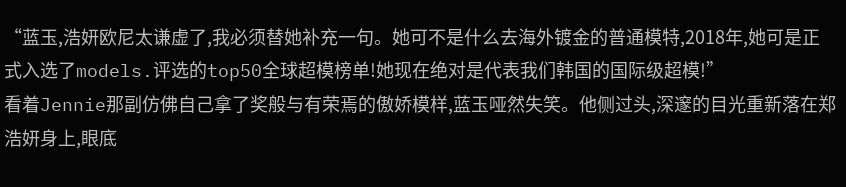“蓝玉,浩妍欧尼太谦虚了,我必须替她补充一句。她可不是什么去海外镀金的普通模特,2018年,她可是正式入选了models.评选的top50全球超模榜单!她现在绝对是代表我们韩国的国际级超模!”
看着Jennie那副仿佛自己拿了奖般与有荣焉的傲娇模样,蓝玉哑然失笑。他侧过头,深邃的目光重新落在郑浩妍身上,眼底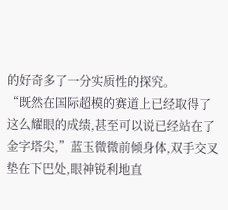的好奇多了一分实质性的探究。
“既然在国际超模的赛道上已经取得了这么耀眼的成绩,甚至可以说已经站在了金字塔尖,”蓝玉微微前倾身体,双手交叉垫在下巴处,眼神锐利地直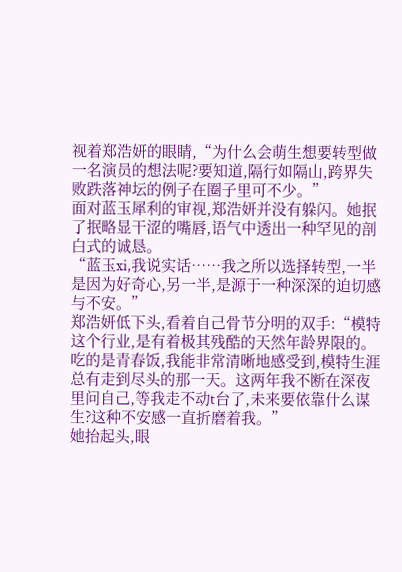视着郑浩妍的眼睛,“为什么会萌生想要转型做一名演员的想法呢?要知道,隔行如隔山,跨界失败跌落神坛的例子在圈子里可不少。”
面对蓝玉犀利的审视,郑浩妍并没有躲闪。她抿了抿略显干涩的嘴唇,语气中透出一种罕见的剖白式的诚恳。
“蓝玉xi,我说实话……我之所以选择转型,一半是因为好奇心,另一半,是源于一种深深的迫切感与不安。”
郑浩妍低下头,看着自己骨节分明的双手:“模特这个行业,是有着极其残酷的天然年龄界限的。吃的是青春饭,我能非常清晰地感受到,模特生涯总有走到尽头的那一天。这两年我不断在深夜里问自己,等我走不动t台了,未来要依靠什么谋生?这种不安感一直折磨着我。”
她抬起头,眼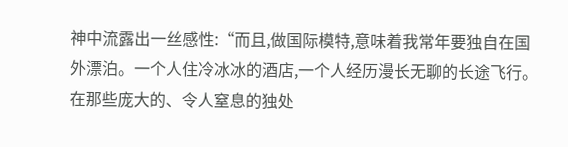神中流露出一丝感性:“而且,做国际模特,意味着我常年要独自在国外漂泊。一个人住冷冰冰的酒店,一个人经历漫长无聊的长途飞行。在那些庞大的、令人窒息的独处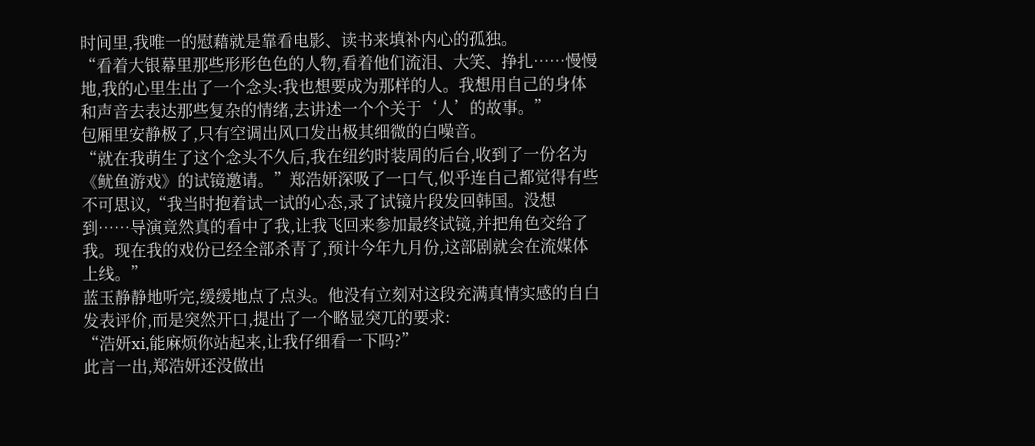时间里,我唯一的慰藉就是靠看电影、读书来填补内心的孤独。
“看着大银幕里那些形形色色的人物,看着他们流泪、大笑、挣扎……慢慢地,我的心里生出了一个念头:我也想要成为那样的人。我想用自己的身体和声音去表达那些复杂的情绪,去讲述一个个关于‘人’的故事。”
包厢里安静极了,只有空调出风口发出极其细微的白噪音。
“就在我萌生了这个念头不久后,我在纽约时装周的后台,收到了一份名为《鱿鱼游戏》的试镜邀请。”郑浩妍深吸了一口气,似乎连自己都觉得有些不可思议,“我当时抱着试一试的心态,录了试镜片段发回韩国。没想到……导演竟然真的看中了我,让我飞回来参加最终试镜,并把角色交给了我。现在我的戏份已经全部杀青了,预计今年九月份,这部剧就会在流媒体上线。”
蓝玉静静地听完,缓缓地点了点头。他没有立刻对这段充满真情实感的自白发表评价,而是突然开口,提出了一个略显突兀的要求:
“浩妍xi,能麻烦你站起来,让我仔细看一下吗?”
此言一出,郑浩妍还没做出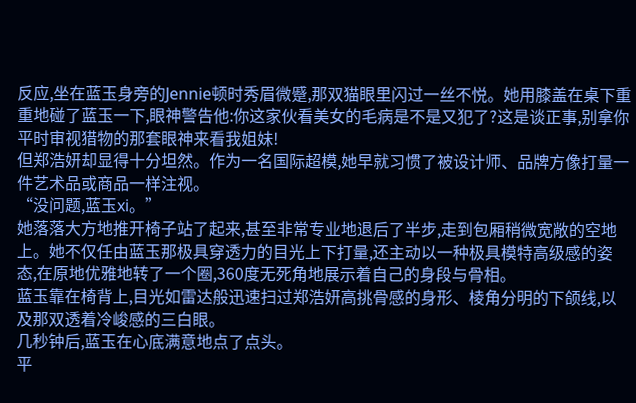反应,坐在蓝玉身旁的Jennie顿时秀眉微蹙,那双猫眼里闪过一丝不悦。她用膝盖在桌下重重地碰了蓝玉一下,眼神警告他:你这家伙看美女的毛病是不是又犯了?这是谈正事,别拿你平时审视猎物的那套眼神来看我姐妹!
但郑浩妍却显得十分坦然。作为一名国际超模,她早就习惯了被设计师、品牌方像打量一件艺术品或商品一样注视。
“没问题,蓝玉xi。”
她落落大方地推开椅子站了起来,甚至非常专业地退后了半步,走到包厢稍微宽敞的空地上。她不仅任由蓝玉那极具穿透力的目光上下打量,还主动以一种极具模特高级感的姿态,在原地优雅地转了一个圈,360度无死角地展示着自己的身段与骨相。
蓝玉靠在椅背上,目光如雷达般迅速扫过郑浩妍高挑骨感的身形、棱角分明的下颌线,以及那双透着冷峻感的三白眼。
几秒钟后,蓝玉在心底满意地点了点头。
平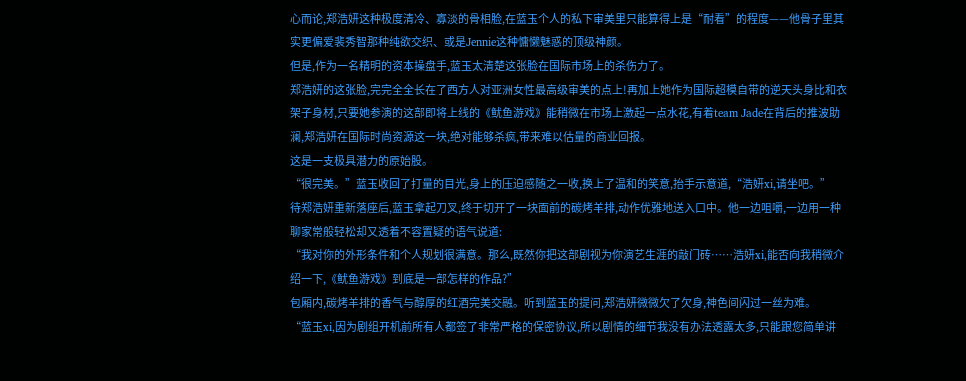心而论,郑浩妍这种极度清冷、寡淡的骨相脸,在蓝玉个人的私下审美里只能算得上是“耐看”的程度——他骨子里其实更偏爱裴秀智那种纯欲交织、或是Jennie这种慵懒魅惑的顶级神颜。
但是,作为一名精明的资本操盘手,蓝玉太清楚这张脸在国际市场上的杀伤力了。
郑浩妍的这张脸,完完全全长在了西方人对亚洲女性最高级审美的点上!再加上她作为国际超模自带的逆天头身比和衣架子身材,只要她参演的这部即将上线的《鱿鱼游戏》能稍微在市场上激起一点水花,有着team Jade在背后的推波助澜,郑浩妍在国际时尚资源这一块,绝对能够杀疯,带来难以估量的商业回报。
这是一支极具潜力的原始股。
“很完美。”蓝玉收回了打量的目光,身上的压迫感随之一收,换上了温和的笑意,抬手示意道,“浩妍xi,请坐吧。”
待郑浩妍重新落座后,蓝玉拿起刀叉,终于切开了一块面前的碳烤羊排,动作优雅地送入口中。他一边咀嚼,一边用一种聊家常般轻松却又透着不容置疑的语气说道:
“我对你的外形条件和个人规划很满意。那么,既然你把这部剧视为你演艺生涯的敲门砖……浩妍xi,能否向我稍微介绍一下,《鱿鱼游戏》到底是一部怎样的作品?”
包厢内,碳烤羊排的香气与醇厚的红酒完美交融。听到蓝玉的提问,郑浩妍微微欠了欠身,神色间闪过一丝为难。
“蓝玉xi,因为剧组开机前所有人都签了非常严格的保密协议,所以剧情的细节我没有办法透露太多,只能跟您简单讲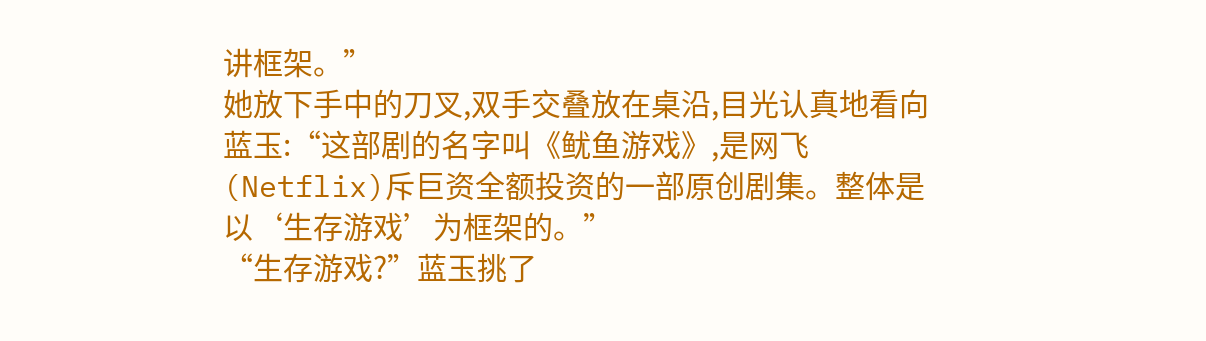讲框架。”
她放下手中的刀叉,双手交叠放在桌沿,目光认真地看向蓝玉:“这部剧的名字叫《鱿鱼游戏》,是网飞(Netflix)斥巨资全额投资的一部原创剧集。整体是以‘生存游戏’为框架的。”
“生存游戏?”蓝玉挑了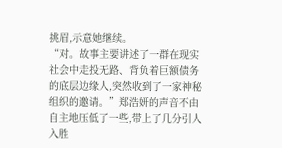挑眉,示意她继续。
“对。故事主要讲述了一群在现实社会中走投无路、背负着巨额债务的底层边缘人,突然收到了一家神秘组织的邀请。”郑浩妍的声音不由自主地压低了一些,带上了几分引人入胜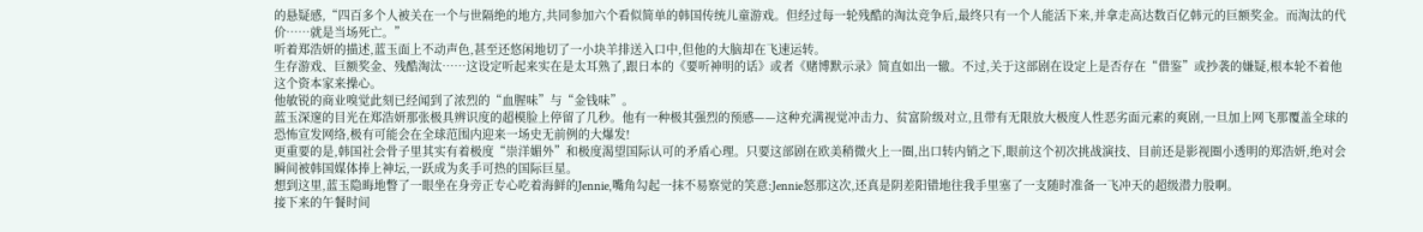的悬疑感,“四百多个人被关在一个与世隔绝的地方,共同参加六个看似简单的韩国传统儿童游戏。但经过每一轮残酷的淘汰竞争后,最终只有一个人能活下来,并拿走高达数百亿韩元的巨额奖金。而淘汰的代价……就是当场死亡。”
听着郑浩妍的描述,蓝玉面上不动声色,甚至还悠闲地切了一小块羊排送入口中,但他的大脑却在飞速运转。
生存游戏、巨额奖金、残酷淘汰……这设定听起来实在是太耳熟了,跟日本的《要听神明的话》或者《赌博默示录》简直如出一辙。不过,关于这部剧在设定上是否存在“借鉴”或抄袭的嫌疑,根本轮不着他这个资本家来操心。
他敏锐的商业嗅觉此刻已经闻到了浓烈的“血腥味”与“金钱味”。
蓝玉深邃的目光在郑浩妍那张极具辨识度的超模脸上停留了几秒。他有一种极其强烈的预感——这种充满视觉冲击力、贫富阶级对立,且带有无限放大极度人性恶劣面元素的爽剧,一旦加上网飞那覆盖全球的恐怖宣发网络,极有可能会在全球范围内迎来一场史无前例的大爆发!
更重要的是,韩国社会骨子里其实有着极度“崇洋媚外”和极度渴望国际认可的矛盾心理。只要这部剧在欧美稍微火上一圈,出口转内销之下,眼前这个初次挑战演技、目前还是影视圈小透明的郑浩妍,绝对会瞬间被韩国媒体捧上神坛,一跃成为炙手可热的国际巨星。
想到这里,蓝玉隐晦地瞥了一眼坐在身旁正专心吃着海鲜的Jennie,嘴角勾起一抹不易察觉的笑意:Jennie怒那这次,还真是阴差阳错地往我手里塞了一支随时准备一飞冲天的超级潜力股啊。
接下来的午餐时间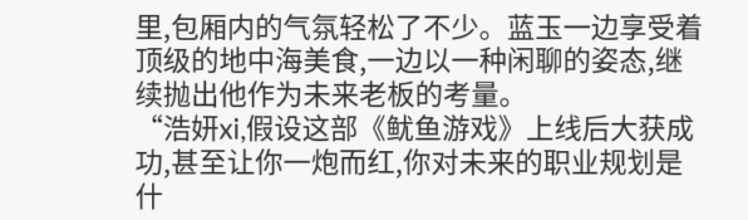里,包厢内的气氛轻松了不少。蓝玉一边享受着顶级的地中海美食,一边以一种闲聊的姿态,继续抛出他作为未来老板的考量。
“浩妍xi,假设这部《鱿鱼游戏》上线后大获成功,甚至让你一炮而红,你对未来的职业规划是什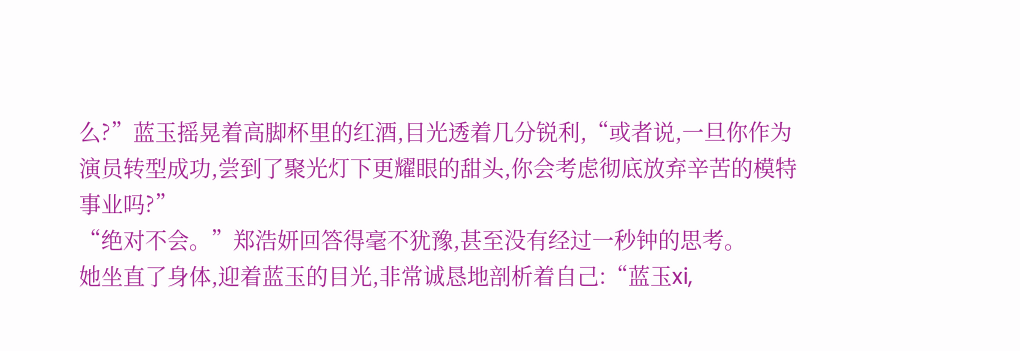么?”蓝玉摇晃着高脚杯里的红酒,目光透着几分锐利,“或者说,一旦你作为演员转型成功,尝到了聚光灯下更耀眼的甜头,你会考虑彻底放弃辛苦的模特事业吗?”
“绝对不会。”郑浩妍回答得毫不犹豫,甚至没有经过一秒钟的思考。
她坐直了身体,迎着蓝玉的目光,非常诚恳地剖析着自己:“蓝玉xi,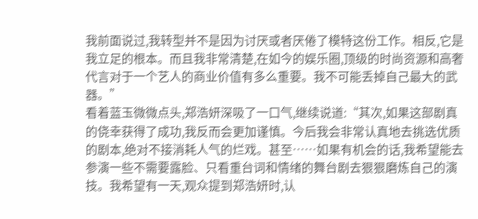我前面说过,我转型并不是因为讨厌或者厌倦了模特这份工作。相反,它是我立足的根本。而且我非常清楚,在如今的娱乐圈,顶级的时尚资源和高奢代言对于一个艺人的商业价值有多么重要。我不可能丢掉自己最大的武器。”
看着蓝玉微微点头,郑浩妍深吸了一口气,继续说道:“其次,如果这部剧真的侥幸获得了成功,我反而会更加谨慎。今后我会非常认真地去挑选优质的剧本,绝对不接消耗人气的烂戏。甚至……如果有机会的话,我希望能去参演一些不需要露脸、只看重台词和情绪的舞台剧去狠狠磨炼自己的演技。我希望有一天,观众提到郑浩妍时,认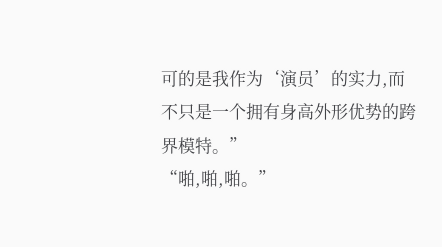可的是我作为‘演员’的实力,而不只是一个拥有身高外形优势的跨界模特。”
“啪,啪,啪。”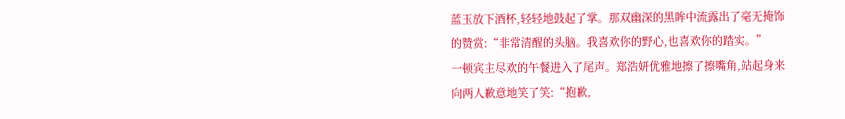蓝玉放下酒杯,轻轻地鼓起了掌。那双幽深的黑眸中流露出了毫无掩饰的赞赏:“非常清醒的头脑。我喜欢你的野心,也喜欢你的踏实。”
一顿宾主尽欢的午餐进入了尾声。郑浩妍优雅地擦了擦嘴角,站起身来向两人歉意地笑了笑:“抱歉,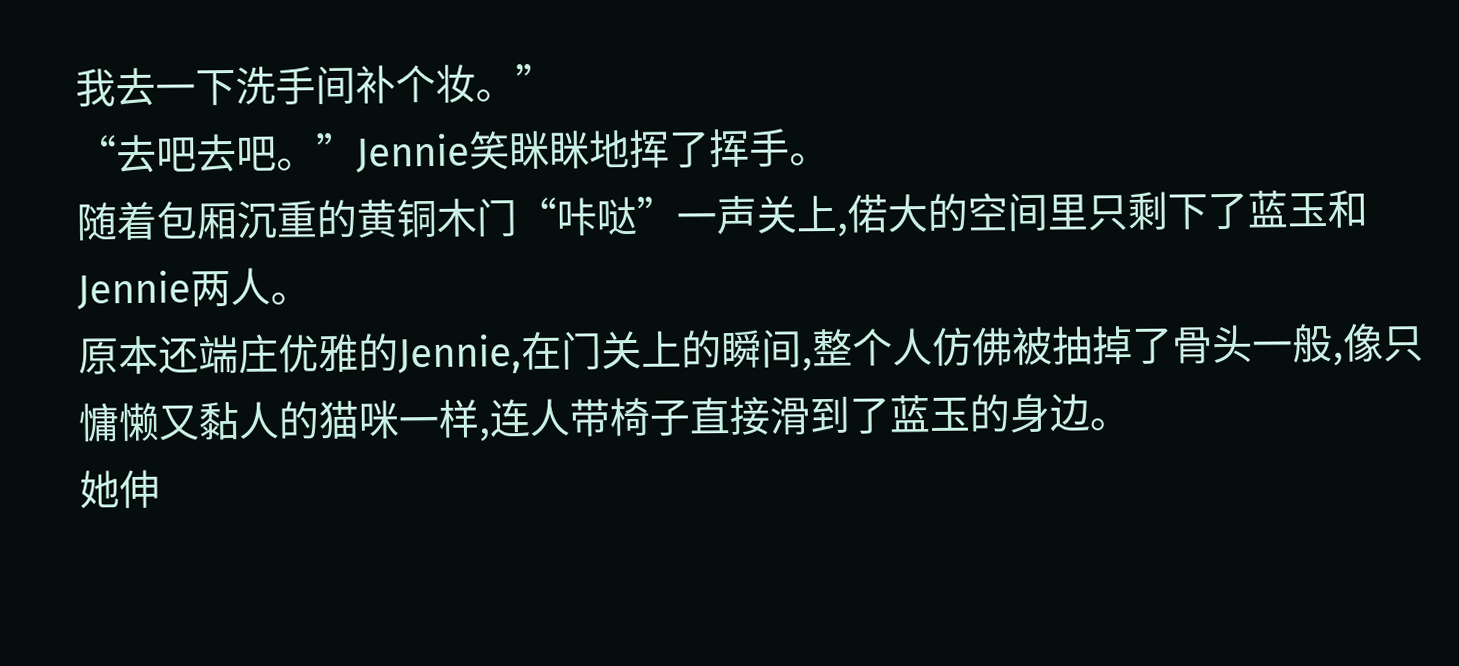我去一下洗手间补个妆。”
“去吧去吧。”Jennie笑眯眯地挥了挥手。
随着包厢沉重的黄铜木门“咔哒”一声关上,偌大的空间里只剩下了蓝玉和Jennie两人。
原本还端庄优雅的Jennie,在门关上的瞬间,整个人仿佛被抽掉了骨头一般,像只慵懒又黏人的猫咪一样,连人带椅子直接滑到了蓝玉的身边。
她伸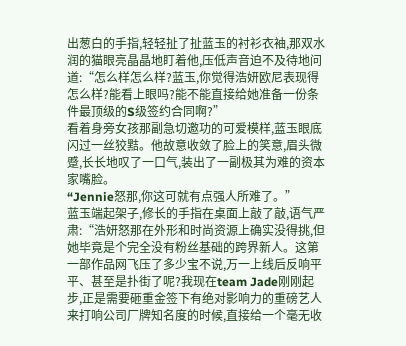出葱白的手指,轻轻扯了扯蓝玉的衬衫衣袖,那双水润的猫眼亮晶晶地盯着他,压低声音迫不及待地问道:“怎么样怎么样?蓝玉,你觉得浩妍欧尼表现得怎么样?能看上眼吗?能不能直接给她准备一份条件最顶级的S级签约合同啊?”
看着身旁女孩那副急切邀功的可爱模样,蓝玉眼底闪过一丝狡黠。他故意收敛了脸上的笑意,眉头微蹙,长长地叹了一口气,装出了一副极其为难的资本家嘴脸。
“Jennie怒那,你这可就有点强人所难了。”
蓝玉端起架子,修长的手指在桌面上敲了敲,语气严肃:“浩妍怒那在外形和时尚资源上确实没得挑,但她毕竟是个完全没有粉丝基础的跨界新人。这第一部作品网飞压了多少宝不说,万一上线后反响平平、甚至是扑街了呢?我现在team Jade刚刚起步,正是需要砸重金签下有绝对影响力的重磅艺人来打响公司厂牌知名度的时候,直接给一个毫无收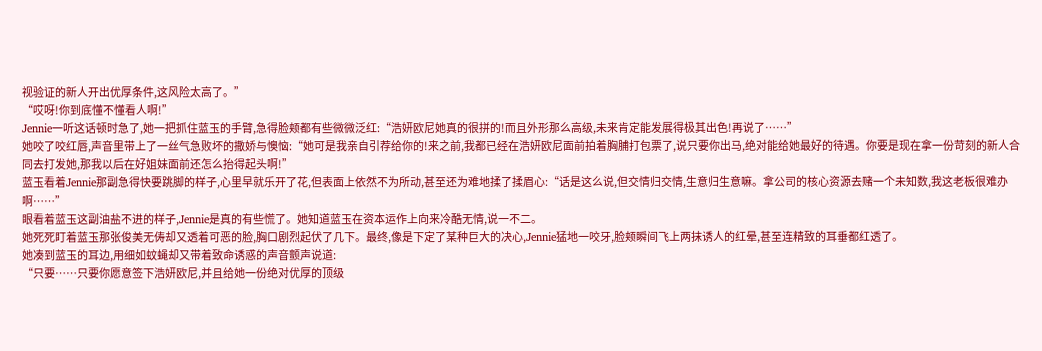视验证的新人开出优厚条件,这风险太高了。”
“哎呀!你到底懂不懂看人啊!”
Jennie一听这话顿时急了,她一把抓住蓝玉的手臂,急得脸颊都有些微微泛红:“浩妍欧尼她真的很拼的!而且外形那么高级,未来肯定能发展得极其出色!再说了……”
她咬了咬红唇,声音里带上了一丝气急败坏的撒娇与懊恼:“她可是我亲自引荐给你的!来之前,我都已经在浩妍欧尼面前拍着胸脯打包票了,说只要你出马,绝对能给她最好的待遇。你要是现在拿一份苛刻的新人合同去打发她,那我以后在好姐妹面前还怎么抬得起头啊!”
蓝玉看着Jennie那副急得快要跳脚的样子,心里早就乐开了花,但表面上依然不为所动,甚至还为难地揉了揉眉心:“话是这么说,但交情归交情,生意归生意嘛。拿公司的核心资源去赌一个未知数,我这老板很难办啊……”
眼看着蓝玉这副油盐不进的样子,Jennie是真的有些慌了。她知道蓝玉在资本运作上向来冷酷无情,说一不二。
她死死盯着蓝玉那张俊美无俦却又透着可恶的脸,胸口剧烈起伏了几下。最终,像是下定了某种巨大的决心,Jennie猛地一咬牙,脸颊瞬间飞上两抹诱人的红晕,甚至连精致的耳垂都红透了。
她凑到蓝玉的耳边,用细如蚊蝇却又带着致命诱惑的声音颤声说道:
“只要……只要你愿意签下浩妍欧尼,并且给她一份绝对优厚的顶级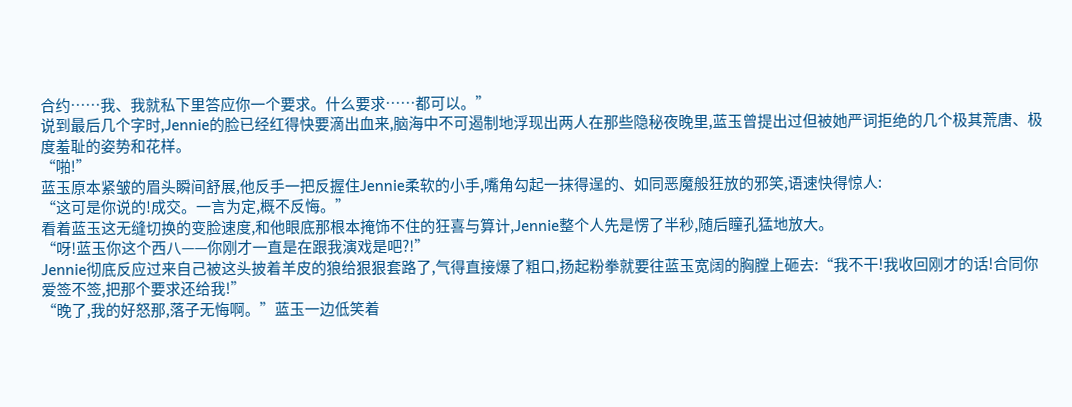合约……我、我就私下里答应你一个要求。什么要求……都可以。”
说到最后几个字时,Jennie的脸已经红得快要滴出血来,脑海中不可遏制地浮现出两人在那些隐秘夜晚里,蓝玉曾提出过但被她严词拒绝的几个极其荒唐、极度羞耻的姿势和花样。
“啪!”
蓝玉原本紧皱的眉头瞬间舒展,他反手一把反握住Jennie柔软的小手,嘴角勾起一抹得逞的、如同恶魔般狂放的邪笑,语速快得惊人:
“这可是你说的!成交。一言为定,概不反悔。”
看着蓝玉这无缝切换的变脸速度,和他眼底那根本掩饰不住的狂喜与算计,Jennie整个人先是愣了半秒,随后瞳孔猛地放大。
“呀!蓝玉你这个西八——你刚才一直是在跟我演戏是吧?!”
Jennie彻底反应过来自己被这头披着羊皮的狼给狠狠套路了,气得直接爆了粗口,扬起粉拳就要往蓝玉宽阔的胸膛上砸去:“我不干!我收回刚才的话!合同你爱签不签,把那个要求还给我!”
“晚了,我的好怒那,落子无悔啊。”蓝玉一边低笑着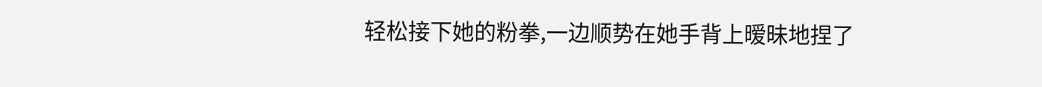轻松接下她的粉拳,一边顺势在她手背上暧昧地捏了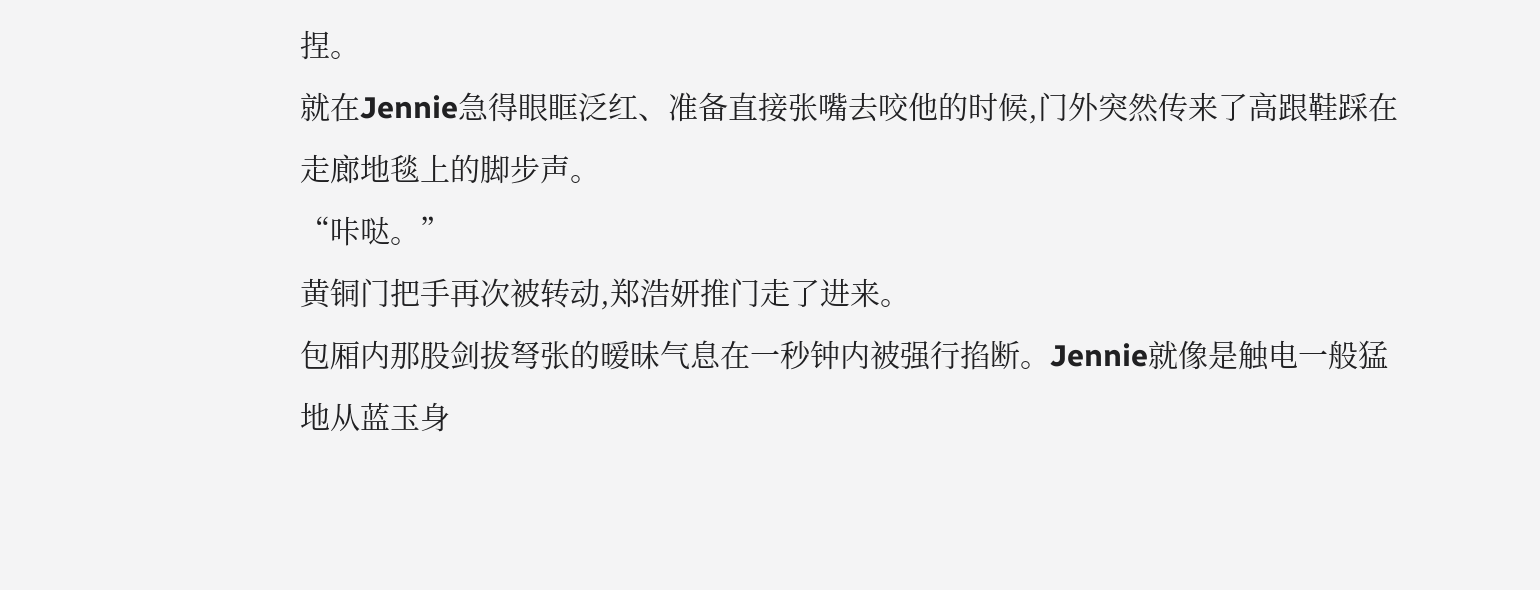捏。
就在Jennie急得眼眶泛红、准备直接张嘴去咬他的时候,门外突然传来了高跟鞋踩在走廊地毯上的脚步声。
“咔哒。”
黄铜门把手再次被转动,郑浩妍推门走了进来。
包厢内那股剑拔弩张的暧昧气息在一秒钟内被强行掐断。Jennie就像是触电一般猛地从蓝玉身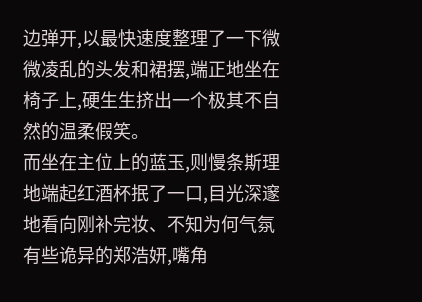边弹开,以最快速度整理了一下微微凌乱的头发和裙摆,端正地坐在椅子上,硬生生挤出一个极其不自然的温柔假笑。
而坐在主位上的蓝玉,则慢条斯理地端起红酒杯抿了一口,目光深邃地看向刚补完妆、不知为何气氛有些诡异的郑浩妍,嘴角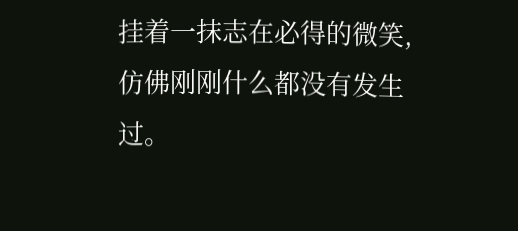挂着一抹志在必得的微笑,仿佛刚刚什么都没有发生过。